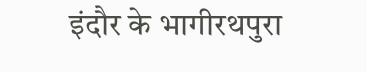इंदौर के भागीरथपुरा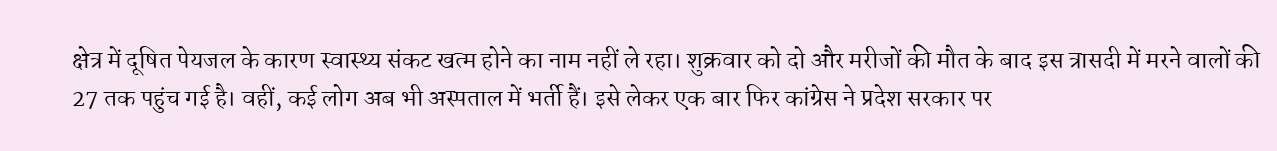क्षेत्र में दूषित पेयजल के कारण स्वास्थ्य संकट खत्म होने का नाम नहीं ले रहा। शुक्रवार को दो और मरीजों की मौत के बाद इस त्रासदी में मरने वालों की 27 तक पहुंच गई है। वहीं, कई लोग अब भी अस्पताल में भर्ती हैं। इसे लेकर एक बार फिर कांग्रेस ने प्रदेश सरकार पर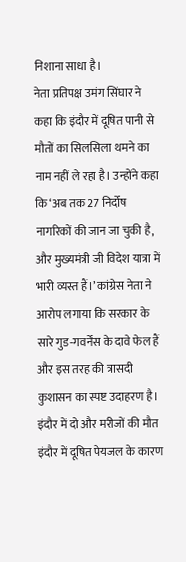निशाना साधा है।
नेता प्रतिपक्ष उमंग सिंघार ने कहा कि इंदौर में दूषित पानी से मौतों का सिलसिला थमने का नाम नहीं ले रहा है। उन्होंने कहा कि ‘अब तक 27 निर्दोष नागरिकों की जान जा चुकी है, और मुख्यमंत्री जी विदेश यात्रा में भारी व्यस्त हैं।’ कांग्रेस नेता ने आरोप लगाया कि सरकार के सारे गुड-गवर्नेंस के दावे फेल हैं और इस तरह की त्रासदी कुशासन का स्पष्ट उदाहरण है।
इंदौर में दो और मरीजों की मौत
इंदौर में दूषित पेयजल के कारण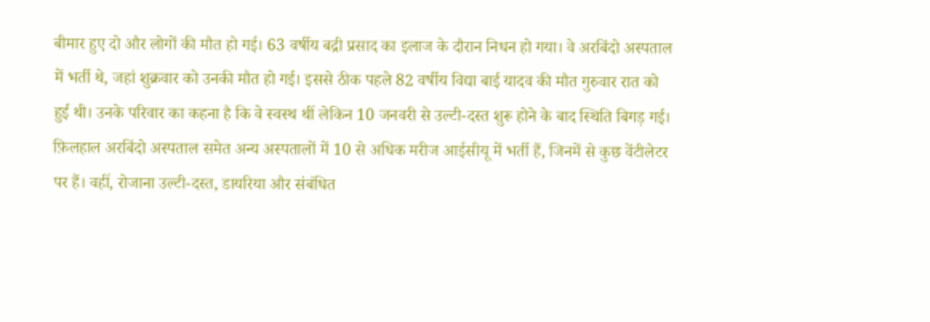बीमार हुए दो और लोगों की मौत हो गई। 63 वर्षीय बद्री प्रसाद का इलाज के दौरान निधन हो गया। वे अरबिंदो अस्पताल में भर्ती थे, जहां शुक्रवार को उनकी मौत हो गई। इससे ठीक पहले 82 वर्षीय विद्या बाई यादव की मौत गुरुवार रात को हुई थी। उनके परिवार का कहना है कि वे स्वस्थ थीं लेकिन 10 जनवरी से उल्टी-दस्त शुरू होने के बाद स्थिति बिगड़ गई। फ़िलहाल अरबिंदो अस्पताल समेत अन्य अस्पतालों में 10 से अधिक मरीज आईसीयू में भर्ती हैं, जिनमें से कुछ वेंटीलेटर पर हैं। वहीं, रोजाना उल्टी-दस्त, डायरिया और संबंधित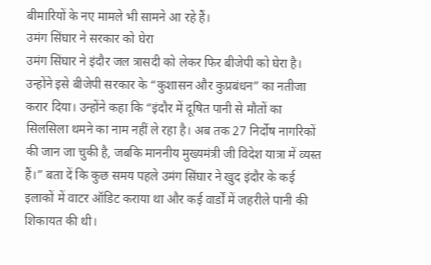बीमारियों के नए मामले भी सामने आ रहे हैं।
उमंग सिंघार ने सरकार को घेरा
उमंग सिंघार ने इंदौर जल त्रासदी को लेकर फिर बीजेपी को घेरा है। उन्होंने इसे बीजेपी सरकार के “कुशासन और कुप्रबंधन” का नतीजा करार दिया। उन्होंने कहा कि “इंदौर में दूषित पानी से मौतों का सिलसिला थमने का नाम नहीं ले रहा है। अब तक 27 निर्दोष नागरिकों की जान जा चुकी है, जबकि माननीय मुख्यमंत्री जी विदेश यात्रा में व्यस्त हैं।” बता दें कि कुछ समय पहले उमंग सिंघार ने खुद इंदौर के कई इलाकों में वाटर ऑडिट कराया था और कई वार्डों में जहरीले पानी की शिकायत की थी।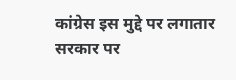कांग्रेस इस मुद्दे पर लगातार सरकार पर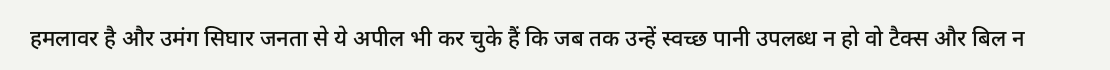हमलावर है और उमंग सिघार जनता से ये अपील भी कर चुके हैं कि जब तक उन्हें स्वच्छ पानी उपलब्ध न हो वो टैक्स और बिल न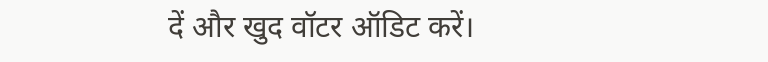दें और खुद वॉटर ऑडिट करें।